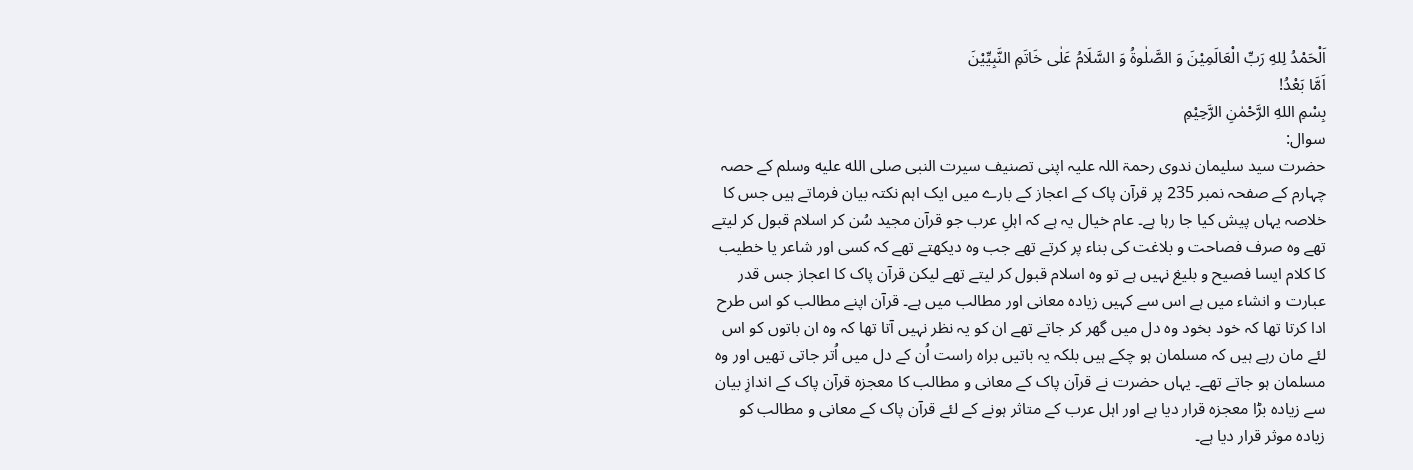اَلْحَمْدُ لِلهِ رَبِّ الْعَالَمِیْنَ وَ الصَّلٰوۃُ وَ السَّلَامُ عَلٰى خَاتَمِ النَّبِيِّيْنَ
اَمَّا بَعْدُ!
بِسْمِ اللهِ الرَّحْمٰنِ الرَّحِیْمِ
سوال:
حضرت سید سلیمان ندوی رحمۃ اللہ علیہ اپنی تصنیف سیرت النبی صلى الله عليه وسلم کے حصہ چہارم کے صفحہ نمبر 235 پر قرآن پاک کے اعجاز کے بارے میں ایک اہم نکتہ بیان فرماتے ہیں جس کا خلاصہ یہاں پیش کیا جا رہا ہے۔ عام خیال یہ ہے کہ اہلِ عرب جو قرآن مجید سُن کر اسلام قبول کر لیتے تھے وہ صرف فصاحت و بلاغت کی بناء پر کرتے تھے جب وہ دیکھتے تھے کہ کسی اور شاعر یا خطیب کا کلام ایسا فصیح و بلیغ نہيں ہے تو وہ اسلام قبول کر لیتے تھے لیکن قرآن پاک کا اعجاز جس قدر عبارت و انشاء میں ہے اس سے کہيں زیادہ معانی اور مطالب ميں ہے۔ قرآن اپنے مطالب کو اس طرح ادا کرتا تھا کہ خود بخود وہ دل میں گھر کر جاتے تھے ان کو یہ نظر نہیں آتا تھا کہ وہ ان باتوں کو اس لئے مان رہے ہیں کہ مسلمان ہو چکے ہیں بلکہ یہ باتیں براہ راست اُن کے دل میں اُتر جاتی تھیں اور وہ مسلمان ہو جاتے تھے۔ یہاں حضرت نے قرآن پاک کے معانی و مطالب کا معجزہ قرآن پاک کے اندازِ بیان سے زیادہ بڑا معجزہ قرار دیا ہے اور اہل عرب کے متاثر ہونے کے لئے قرآن پاک کے معانی و مطالب کو زیادہ موثر قرار دیا ہے۔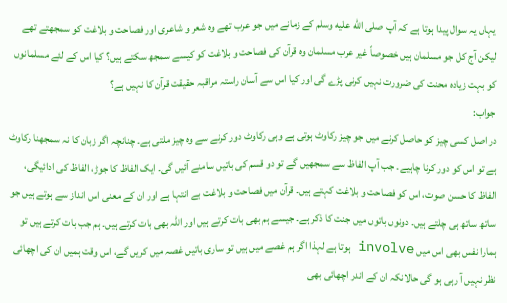یہاں یہ سوال پیدا ہوتا ہے کہ آپ صلى الله عليه وسلم کے زمانے میں جو عرب تھے وہ شعر و شاعری اور فصاحت و بلاغت کو سمجھتے تھے لیکن آج کل جو مسلمان ہیں خصوصاً غیر عرب مسلمان وہ قرآن کی فصاحت و بلاغت کو کیسے سمجھ سکتے ہیں؟ کیا اس کے لئے مسلمانوں کو بہت زیادہ محنت کی ضرورت نہیں کرنی پڑے گی اور کیا اس سے آسان راستہ مراقبہ حقیقت قرآن کا نہیں ہے؟
جواب:
در اصل کسی چیز کو حاصل کرنے میں جو چیز رکاوٹ ہوتی ہے وہی رکاوٹ دور کرنے سے وہ چیز ملتی ہے۔ چنانچہ اگر زبان کا نہ سمجھنا رکاوٹ ہے تو اس کو دور کرنا چاہیے۔ جب آپ الفاظ سے سمجھیں گے تو دو قسم کی باتیں سامنے آئیں گی۔ ایک الفاظ کا جوڑ، الفاظ کی ادائیگی، الفاظ کا حسن صوت، اس کو فصاحت و بلاغت کہتے ہیں۔ قرآن میں فصاحت و بلاغت بے انتہا ہے اور ان کے معنی اس انداز سے ہوتے ہیں جو ساتھ ساتھ ہی چلتے ہیں۔ دونوں باتوں میں جنت کا ذکر ہے۔ جیسے ہم بھی بات کرتے ہیں اور اللہ بھی بات کرتے ہیں۔ ہم جب بات کرتے ہیں تو ہمارا نفس بھی اس میں involve ہوتا ہے لہذا اگر ہم غصے میں ہیں تو ساری باتیں غصہ میں کریں گے، اس وقت ہمیں ان کی اچھائی نظر نہیں آ رہی ہو گی حالانکہ ان کے اندر اچھائی بھی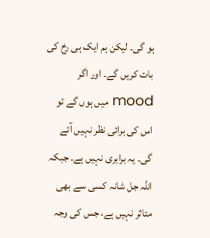ہو گی۔ لیکن ہم ایک ہی رخ کی بات کریں گے۔ اور اگر mood میں ہوں گے تو اس کی برائی نظر نہیں آئے گی۔ یہ برابری نہیں ہے۔ جبکہ اللہ جل شانہ کسی سے بھی متاثر نہیں ہے، جس کی وجہ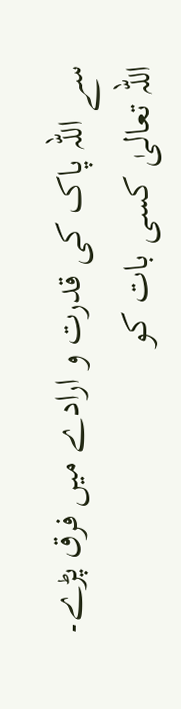سے اللہ پاک کی قدرت و ارادے میں فرق پڑے۔ اللہ تعالیٰ کسی بات کو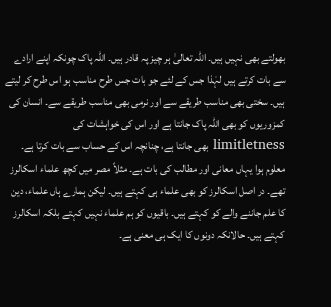بھولتے بھی نہیں ہیں۔ اللہ تعالیٰ ہر چیز پہ قادر ہیں۔ اللہ پاک چونکہ اپنے ارادے سے بات کرتے ہیں لہٰذا جس کے لئے جو بات جس طرح مناسب ہو اس طرح کر لیتے ہیں۔ سختی بھی مناسب طریقے سے اور نرمی بھی مناسب طریقے سے۔ انسان کی کمزوریوں کو بھی اللہ پاک جانتا ہے اور اس کی خواہشات کی limitletness بھی جانتا ہے، چنانچہ اس کے حساب سے بات کرتا ہے۔ معلوم ہوا یہاں معانی اور مطالب کی بات ہے۔ مثلاً مصر میں کچھ علماء اسکالرز تھے۔ در اصل اسکالرز کو بھی علماء ہی کہتے ہیں۔ لیکن ہمارے ہاں علماء، دین کا علم جاننے والے کو کہتے ہیں۔ باقیوں کو ہم علماء نہیں کہتے بلکہ اسکالرز کہتے ہیں۔ حالانکہ دونوں کا ایک ہی معنی ہے۔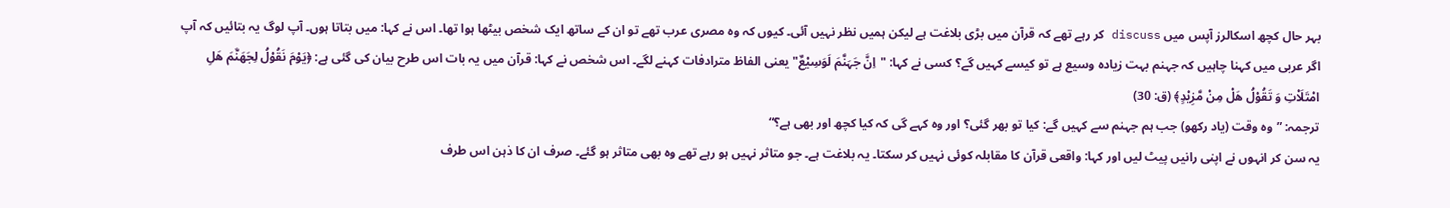بہر حال کچھ اسکالرز آپس میں discuss کر رہے تھے کہ قرآن میں بڑی بلاغت ہے لیکن ہمیں نظر نہیں آئی۔ کیوں کہ وہ مصری عرب تھے تو ان کے ساتھ ایک شخص بیٹھا ہوا تھا۔ اس نے کہا: میں بتاتا ہوں۔ آپ لوگ یہ بتائیں کہ آپ اگر عربی میں کہنا چاہیں کہ جہنم بہت زیادہ وسیع ہے تو کیسے کہیں گے؟ کسی نے کہا: "اِنَّ جَہَنَّمَ لَوَسِیْعٌ" یعنی الفاظ مترادفات کہنے لگے۔ اس شخص نے کہا: قرآن میں یہ بات اس طرح بیان کی گئی ہے: ﴿یَوْمَ نَقُوْلُ لِجَهَنَّمَ هَلِ امْتَلَاْتِ وَ تَقُوْلُ هَلْ مِنْ مَّزِیْدٍ﴾ (ق: 30)
ترجمہ: ”وہ وقت (یاد رکھو) جب ہم جہنم سے کہیں گے: کیا تو بھر گئی؟ اور وہ کہے گی کہ کیا کچھ اور بھی ہے؟“
یہ سن کر انہوں نے اپنی رانیں پیٹ لیں اور کہا: واقعی قرآن کا مقابلہ کوئی نہیں کر سکتا۔ یہ بلاغت ہے۔ جو متاثر نہیں ہو رہے تھے وہ بھی متاثر ہو گئے۔ صرف ان کا ذہن اس طرف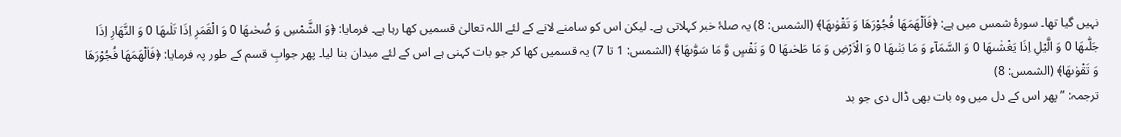نہیں گیا تھا۔ سورۂ شمس میں ہے: ﴿فَاَلْهَمَهَا فُجُوْرَهَا وَ تَقْوٰىهَا﴾ (الشمس: 8) یہ صلۂ خبر کہلاتی ہے۔ لیکن اس کو سامنے لانے کے لئے اللہ تعالیٰ قسمیں کھا رہا ہے۔ فرمایا: ﴿وَ الشَّمْسِ وَ ضُحٰىهَا 0 وَ الْقَمَرِ اِذَا تَلٰىهَا 0 وَ النَّهَارِ اِذَا جَلّٰىهَا 0 وَ الَّیْلِ اِذَا یَغْشٰىهَا 0 وَ السَّمَآءِ وَ مَا بَنٰىهَا 0 وَ الْاَرْضِ وَ مَا طَحٰىهَا 0 وَ نَفْسٍ وَّ مَا سَوّٰىهَا﴾ (الشمس: 1 تا 7) یہ قسمیں کھا کر جو بات کہنی ہے اس کے لئے میدان بنا لیا۔ پھر جوابِ قسم کے طور پہ فرمایا: ﴿فَاَلْهَمَهَا فُجُوْرَهَا وَ تَقْوٰىهَا﴾ (الشمس: 8)
ترجمہ: ”پھر اس کے دل میں وہ بات بھی ڈال دی جو بد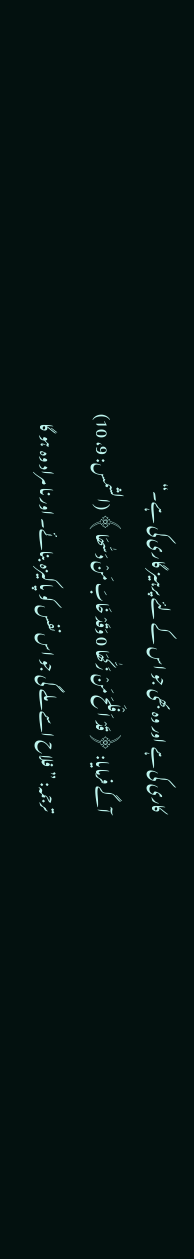کاری کی ہے اور وہ بھی جو اس کے لئے پرہیز گاری کی ہے۔“
آگے فرمایا: ﴿قَدْ اَفْلَحَ مَنْ زَکّٰھَا 0 وَقَدْ خَابَ مَنْ دَسّٰھَا﴾ (الشمس: 9، 10)
ترجمہ: ”فلاح اسے ملے گی جو اس نفس کو پاکیزہ بنائے۔ اور نا مراد وہ ہو گا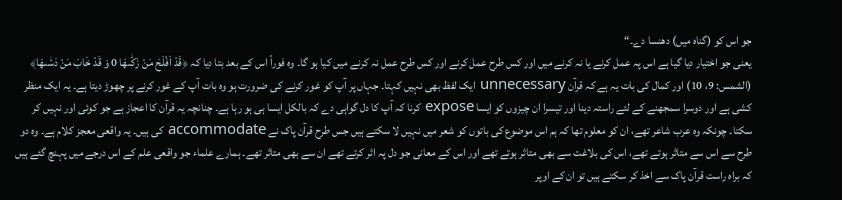جو اس کو (گناہ میں) دھنسا دے۔“
یعنی جو اختیار دیا گیا ہے اس پہ عمل کرنے یا نہ کرنے میں اور کس طرح عمل کرنے اور کس طرح عمل نہ کرنے میں کیا ہو گا۔ وہ فوراً اس کے بعد بتا دیا کہ ﴿قَدْ اَفْلَحَ مَنْ زَكّٰىهَا 0 وَ قَدْ خَابَ مَنْ دَسّٰىهَا﴾ (الشمس: 9، 10) اور کمال کی بات یہ ہے کہ قرآن unnecessary ایک لفظ بھی نہیں کہتا۔ جہاں پر آپ کو غور کرنے کی ضرورت ہو وہ بات آپ کے غور کرنے پر چھوڑ دیتا ہے۔ یہ ایک منظر کشی ہے اور دوسرا سمجھنے کے لئے راستہ دینا اور تیسرا ان چیزوں کو ایسا expose کرنا کہ آپ کا دل گواہی دے کہ بالکل ایسا ہی ہو رہا ہے۔ چنانچہ یہ قرآن کا اعجاز ہے جو کوئی اور نہیں کر سکتا۔ چونکہ وہ عرب شاعر تھے، ان کو معلوم تھا کہ ہم اس موضوع کی باتوں کو شعر میں نہیں لا سکتے ہیں جس طرح قرآن پاک نے accommodate کی ہیں۔ یہ واقعی معجز کلام ہے۔ وہ دو طرح سے اس سے متاثر ہوتے تھے، اس کی بلاغت سے بھی متاثر ہوتے تھے اور اس کے معانی جو دل پہ اثر کرتے تھے ان سے بھی متاثر تھے۔ ہمارے علماء جو واقعی علم کے اس درجے میں پہنچ گئے ہیں کہ براہ راست قرآن پاک سے اخذ کر سکتے ہیں تو ان کے اوپر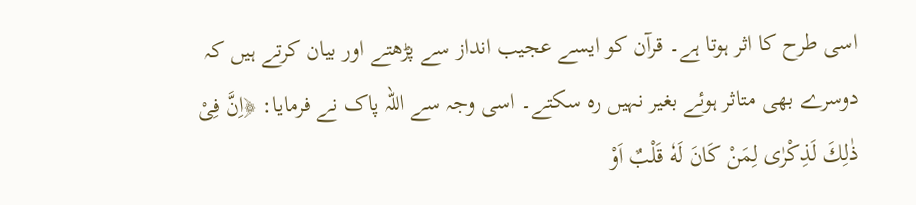اسی طرح کا اثر ہوتا ہے۔ قرآن کو ایسے عجیب انداز سے پڑھتے اور بیان کرتے ہیں کہ دوسرے بھی متاثر ہوئے بغیر نہیں رہ سکتے۔ اسی وجہ سے اللہ پاک نے فرمایا: ﴿اِنَّ فِیْ ذٰلِكَ لَذِكْرٰى لِمَنْ كَانَ لَهٗ قَلْبٌ اَوْ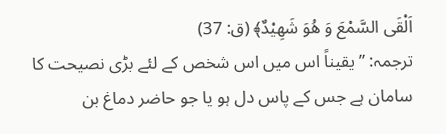اَلْقَى السَّمْعَ وَ هُوَ شَهِیْدٌ﴾ (ق: 37)
ترجمہ: ”یقیناً اس میں اس شخص کے لئے بڑی نصیحت کا سامان ہے جس کے پاس دل ہو یا جو حاضر دماغ بن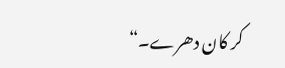کر کان دھرے۔“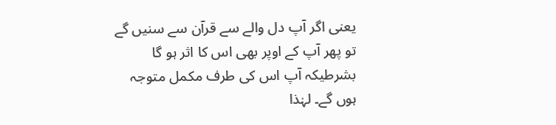یعنی اگر آپ دل والے سے قرآن سے سنیں گے تو پھر آپ کے اوپر بھی اس کا اثر ہو گا بشرطیکہ آپ اس کی طرف مکمل متوجہ ہوں گے۔ لہٰذا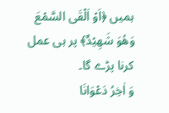ہمیں ﴿اَوْ اَلْقَى السَّمْعَ وَھُوَ شَھِیْدٌ﴾ پر ہی عمل کرنا پڑے گا۔
وَ اٰخِرُ دَعْوَانَا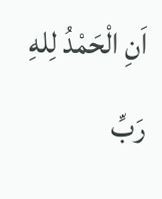اَنِ الْحَمْدُ لِلهِ رَبِّ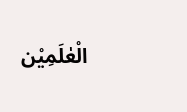الْعٰلَمِیْن